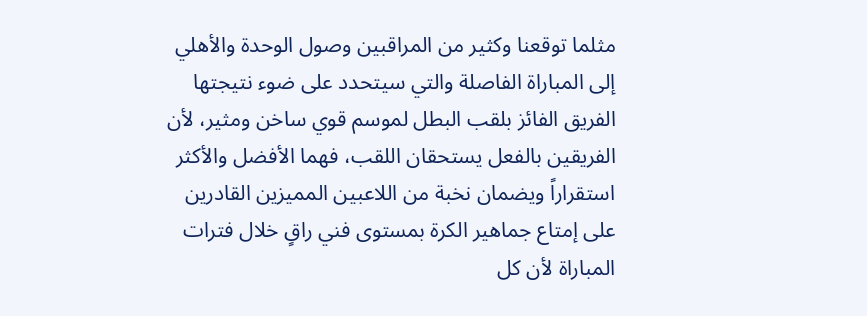مثلما توقعنا وكثير من المراقبين وصول الوحدة والأهلي إلى المباراة الفاصلة والتي سيتحدد على ضوء نتيجتها الفريق الفائز بلقب البطل لموسم قوي ساخن ومثير، لأن الفريقين بالفعل يستحقان اللقب، فهما الأفضل والأكثر استقراراً ويضمان نخبة من اللاعبين المميزين القادرين على إمتاع جماهير الكرة بمستوى فني راقٍ خلال فترات المباراة لأن كل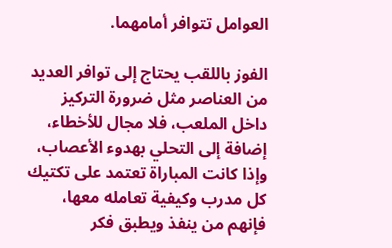العوامل تتوافر أمامهما.

الفوز باللقب يحتاج إلى توافر العديد من العناصر مثل ضرورة التركيز داخل الملعب، فلا مجال للأخطاء، إضافة إلى التحلي بهدوء الأعصاب، وإذا كانت المباراة تعتمد على تكتيك كل مدرب وكيفية تعامله معها، فإنهم من ينفذ ويطبق فكر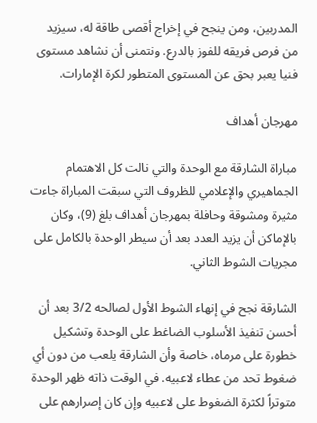المدربين، ومن ينجح في إخراج أقصى طاقة له، سيزيد من فرص فريقه للفوز بالدرع. ونتمنى أن نشاهد مستوى فنيا يعبر بحق عن المستوى المتطور لكرة الإمارات.

مهرجان أهداف

مباراة الشارقة مع الوحدة والتي نالت كل الاهتمام الجماهيري والإعلامي للظروف التي سبقت المباراة جاءت مثيرة ومشوقة وحافلة بمهرجان أهداف بلغ (9)، وكان بالإماكن أن يزيد العدد بعد أن سيطر الوحدة بالكامل على مجريات الشوط الثاني.

الشارقة نجح في إنهاء الشوط الأول لصالحه 3/2 بعد أن أحسن تنفيذ الأسلوب الضاغط على الوحدة وتشكيل خطورة على مرماه، خاصة وأن الشارقة يلعب من دون أي ضغوط تحد من عطاء لاعبيه. في الوقت ذاته ظهر الوحدة متوتراً لكثرة الضغوط على لاعبيه وإن كان إصرارهم على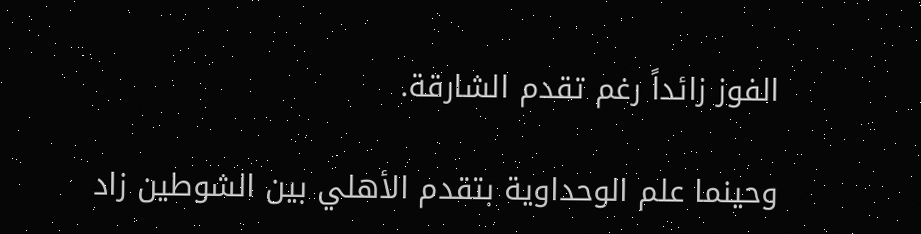الفوز زائداً رغم تقدم الشارقة.

وحينما علم الوحداوية بتقدم الأهلي بين الشوطين زاد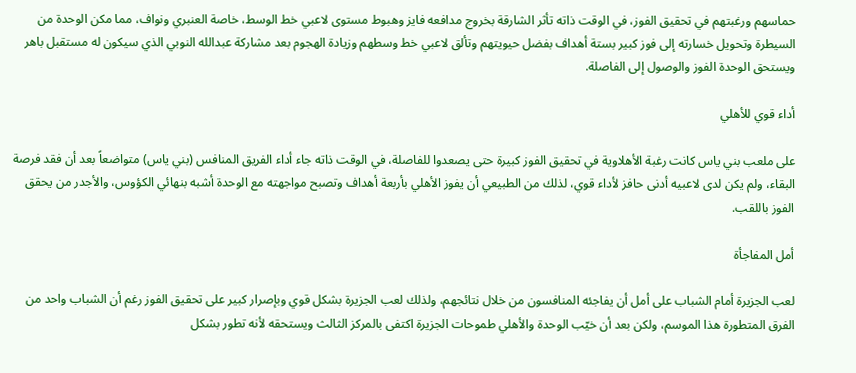حماسهم ورغبتهم في تحقيق الفوز، في الوقت ذاته تأثر الشارقة بخروج مدافعه فايز وهبوط مستوى لاعبي خط الوسط، خاصة العنبري ونواف، مما مكن الوحدة من السيطرة وتحويل خسارته إلى فوز كبير بستة أهداف بفضل حيويتهم وتألق لاعبي خط وسطهم وزيادة الهجوم بعد مشاركة عبدالله النوبي الذي سيكون له مستقبل باهر ويستحق الوحدة الفوز والوصول إلى الفاصلة.

أداء قوي للأهلي

على ملعب بني ياس كانت رغبة الأهلاوية في تحقيق الفوز كبيرة حتى يصعدوا للفاصلة، في الوقت ذاته جاء أداء الفريق المنافس (بني ياس) متواضعاً بعد أن فقد فرصة البقاء، ولم يكن لدى لاعبيه أدنى حافز لأداء قوي، لذلك من الطبيعي أن يفوز الأهلي بأربعة أهداف وتصبح مواجهته مع الوحدة أشبه بنهائي الكؤوس، والأجدر من يحقق الفوز باللقب.

أمل المفاجأة

لعب الجزيرة أمام الشباب على أمل أن يفاجئه المنافسون من خلال نتائجهم، ولذلك لعب الجزيرة بشكل قوي وبإصرار كبير على تحقيق الفوز رغم أن الشباب واحد من الفرق المتطورة هذا الموسم، ولكن بعد أن خيّب الوحدة والأهلي طموحات الجزيرة اكتفى بالمركز الثالث ويستحقه لأنه تطور بشكل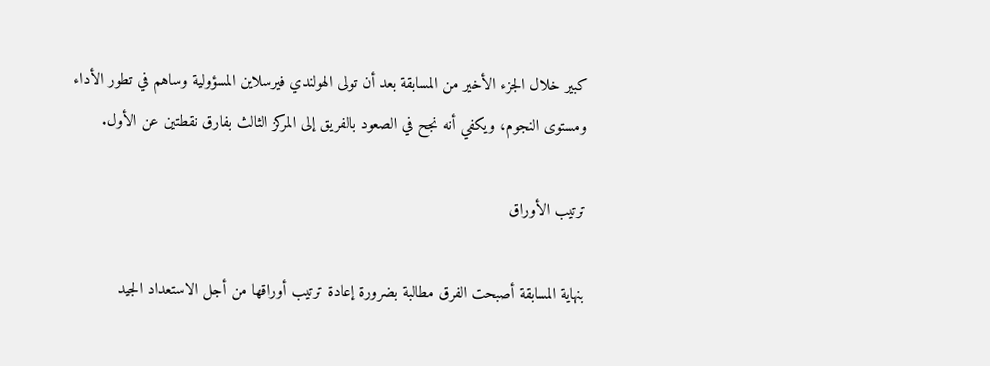كبير خلال الجزء الأخير من المسابقة بعد أن تولى الهولندي فيرسلاين المسؤولية وساهم في تطور الأداء ومستوى النجوم، ويكفي أنه نجح في الصعود بالفريق إلى المركز الثالث بفارق نقطتين عن الأول.

ترتيب الأوراق

بنهاية المسابقة أصبحت الفرق مطالبة بضرورة إعادة ترتيب أوراقها من أجل الاستعداد الجيد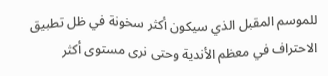للموسم المقبل الذي سيكون أكثر سخونة في ظل تطبيق الاحتراف في معظم الأندية وحتى نرى مستوى أكثر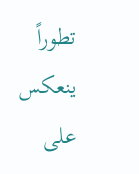تطوراً ينعكس على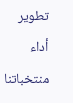تطوير أداء منتخباتنا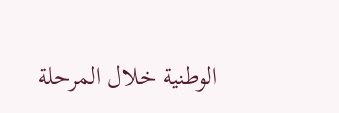الوطنية خلال المرحلة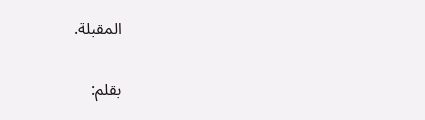المقبلة.

بقلم: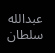عبدالله سلطان